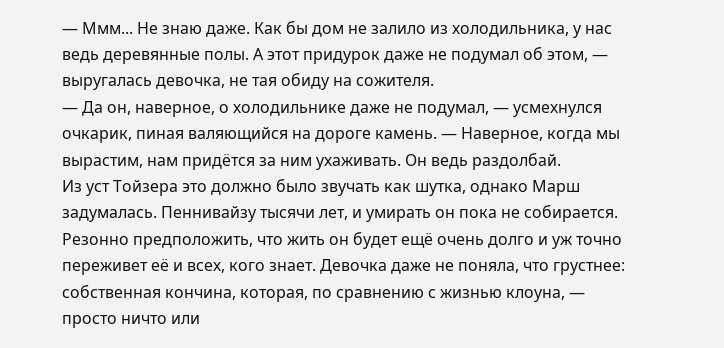— Ммм... Не знаю даже. Как бы дом не залило из холодильника, у нас ведь деревянные полы. А этот придурок даже не подумал об этом, — выругалась девочка, не тая обиду на сожителя.
— Да он, наверное, о холодильнике даже не подумал, — усмехнулся очкарик, пиная валяющийся на дороге камень. — Наверное, когда мы вырастим, нам придётся за ним ухаживать. Он ведь раздолбай.
Из уст Тойзера это должно было звучать как шутка, однако Марш задумалась. Пеннивайзу тысячи лет, и умирать он пока не собирается. Резонно предположить, что жить он будет ещё очень долго и уж точно переживет её и всех, кого знает. Девочка даже не поняла, что грустнее: собственная кончина, которая, по сравнению с жизнью клоуна, — просто ничто или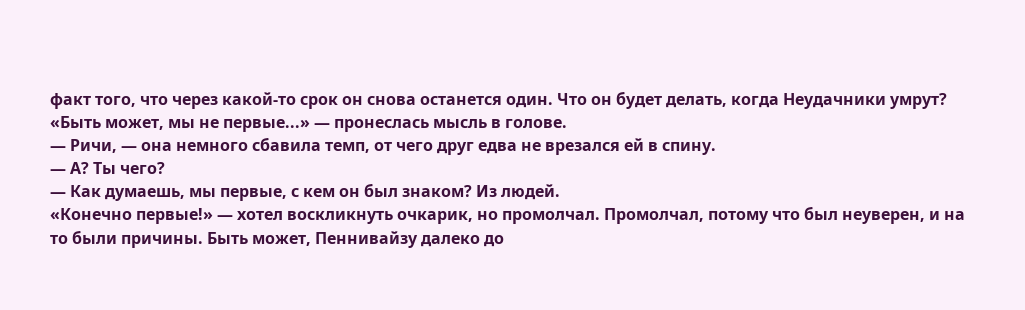факт того, что через какой-то срок он снова останется один. Что он будет делать, когда Неудачники умрут? «Быть может, мы не первые...» — пронеслась мысль в голове.
— Ричи, — она немного сбавила темп, от чего друг едва не врезался ей в спину.
— А? Ты чего?
— Как думаешь, мы первые, с кем он был знаком? Из людей.
«Конечно первые!» — хотел воскликнуть очкарик, но промолчал. Промолчал, потому что был неуверен, и на то были причины. Быть может, Пеннивайзу далеко до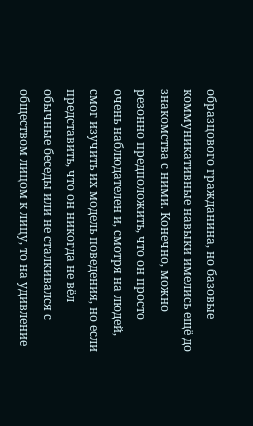образцового гражданина, но базовые коммуникативные навыки имелись ещё до знакомства с ними. Конечно, можно резонно предположить, что он просто очень наблюдателен и, смотря на людей, смог изучить их модель поведения, но если представить, что он никогда не вёл обычные беседы или не сталкивался с обществом лицом к лицу, то на удивление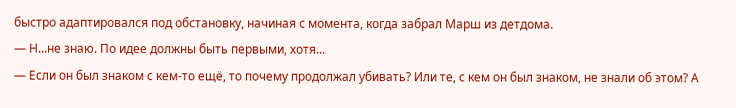быстро адаптировался под обстановку, начиная с момента, когда забрал Марш из детдома.
— Н...не знаю. По идее должны быть первыми, хотя...
— Если он был знаком с кем-то ещё, то почему продолжал убивать? Или те, с кем он был знаком, не знали об этом? А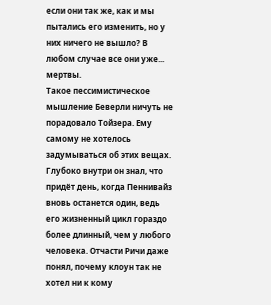если они так же, как и мы пытались его изменить, но у них ничего не вышло? В любом случае все они уже... мертвы.
Такое пессимистическое мышление Беверли ничуть не порадовало Тойзера. Ему самому не хотелось задумываться об этих вещах. Глубоко внутри он знал, что придёт день, когда Пеннивайз вновь останется один, ведь его жизненный цикл гораздо более длинный, чем у любого человека. Отчасти Ричи даже понял, почему клоун так не хотел ни к кому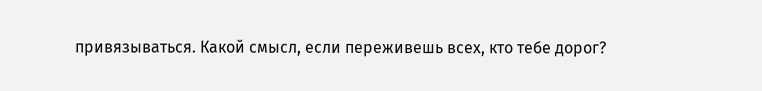привязываться. Какой смысл, если переживешь всех, кто тебе дорог?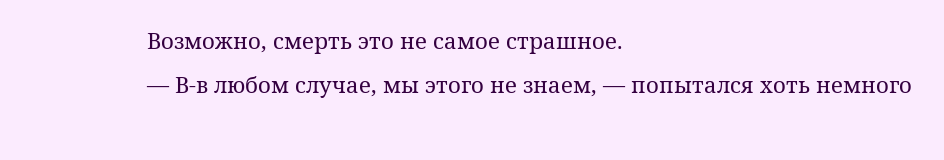Возможно, смерть это не самое страшное.
— В-в любом случае, мы этого не знаем, — попытался хоть немного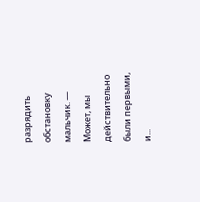разрядить обстановку мальчик. — Может, мы действительно были первыми, и...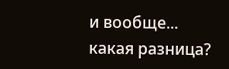и вообще... какая разница?